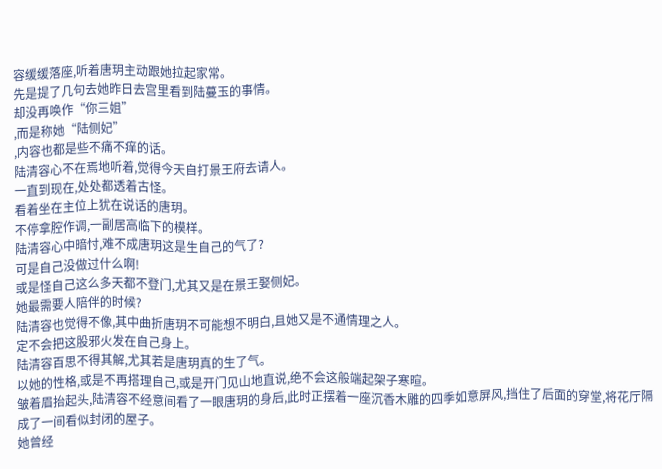容缓缓落座,听着唐玥主动跟她拉起家常。
先是提了几句去她昨日去宫里看到陆蔓玉的事情。
却没再唤作“你三姐”
,而是称她“陆侧妃”
,内容也都是些不痛不痒的话。
陆清容心不在焉地听着,觉得今天自打景王府去请人。
一直到现在,处处都透着古怪。
看着坐在主位上犹在说话的唐玥。
不停拿腔作调,一副居高临下的模样。
陆清容心中暗忖,难不成唐玥这是生自己的气了?
可是自己没做过什么啊!
或是怪自己这么多天都不登门,尤其又是在景王娶侧妃。
她最需要人陪伴的时候?
陆清容也觉得不像,其中曲折唐玥不可能想不明白,且她又是不通情理之人。
定不会把这股邪火发在自己身上。
陆清容百思不得其解,尤其若是唐玥真的生了气。
以她的性格,或是不再搭理自己,或是开门见山地直说,绝不会这般端起架子寒暄。
皱着眉抬起头,陆清容不经意间看了一眼唐玥的身后,此时正摆着一座沉香木雕的四季如意屏风,挡住了后面的穿堂,将花厅隔成了一间看似封闭的屋子。
她曾经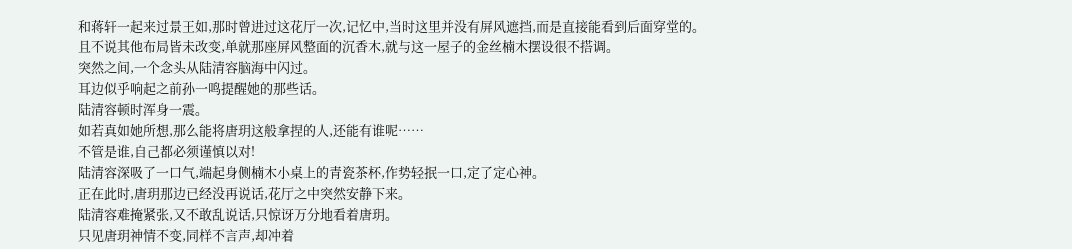和蒋轩一起来过景王如,那时曾进过这花厅一次,记忆中,当时这里并没有屏风遮挡,而是直接能看到后面穿堂的。
且不说其他布局皆未改变,单就那座屏风整面的沉香木,就与这一屋子的金丝楠木摆设很不搭调。
突然之间,一个念头从陆清容脑海中闪过。
耳边似乎响起之前孙一鸣提醒她的那些话。
陆清容顿时浑身一震。
如若真如她所想,那么能将唐玥这般拿捏的人,还能有谁呢……
不管是谁,自己都必须谨慎以对!
陆清容深吸了一口气,端起身侧楠木小桌上的青瓷茶杯,作势轻抿一口,定了定心神。
正在此时,唐玥那边已经没再说话,花厅之中突然安静下来。
陆清容难掩紧张,又不敢乱说话,只惊讶万分地看着唐玥。
只见唐玥神情不变,同样不言声,却冲着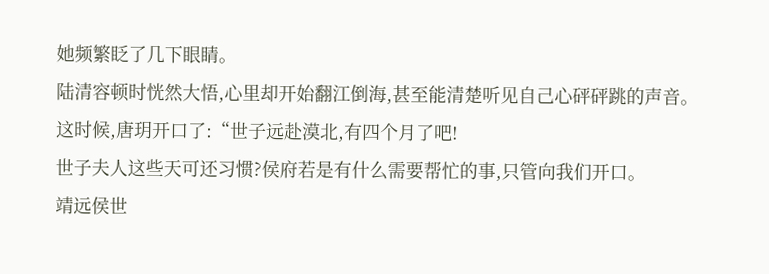她频繁眨了几下眼睛。
陆清容顿时恍然大悟,心里却开始翻江倒海,甚至能清楚听见自己心砰砰跳的声音。
这时候,唐玥开口了:“世子远赴漠北,有四个月了吧!
世子夫人这些天可还习惯?侯府若是有什么需要帮忙的事,只管向我们开口。
靖远侯世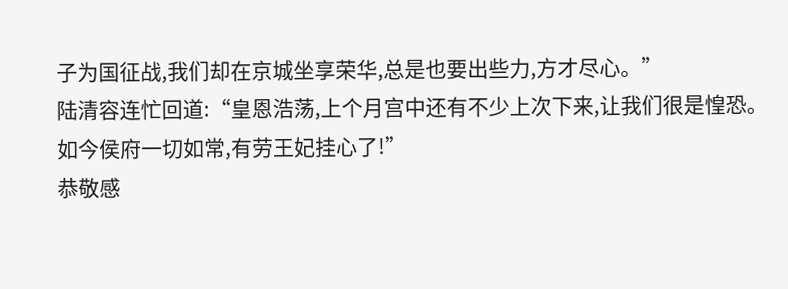子为国征战,我们却在京城坐享荣华,总是也要出些力,方才尽心。”
陆清容连忙回道:“皇恩浩荡,上个月宫中还有不少上次下来,让我们很是惶恐。
如今侯府一切如常,有劳王妃挂心了!”
恭敬感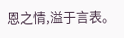恩之情,溢于言表。